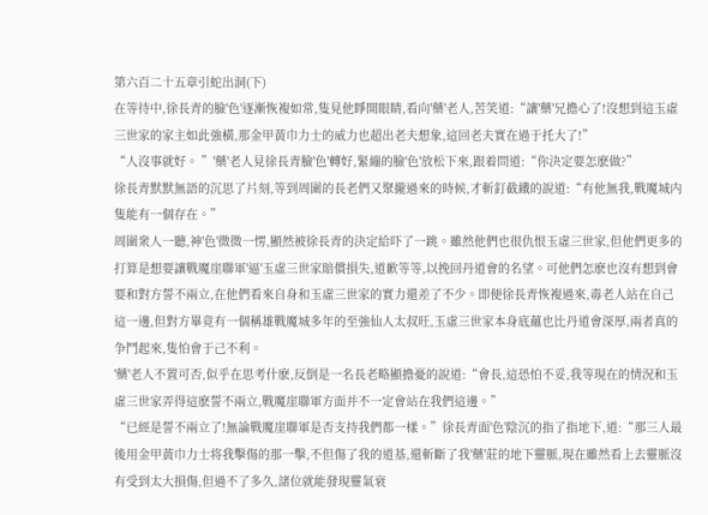第六百二十五章引蛇出洞(下)
在等待中,徐長青的臉'色'逐漸恢複如常,隻見他睜開眼睛,看向'藥'老人,苦笑道:“讓'藥'兄擔心了!沒想到這玉虛三世家的家主如此強橫,那金甲黃巾力士的威力也超出老夫想象,這回老夫實在過于托大了!”
“人沒事就好。 ”'藥'老人見徐長青臉'色'轉好,緊繃的臉'色'放松下來,跟着問道:“你決定要怎麽做?”
徐長青默默無語的沉思了片刻,等到周圍的長老們又聚攏過來的時候,才斬釘截鐵的說道:“有他無我,戰魔城内隻能有一個存在。”
周圍衆人一聽,神'色'微微一愣,顯然被徐長青的決定給吓了一跳。雖然他們也很仇恨玉虛三世家,但他們更多的打算是想要讓戰魔崖聯軍'逼'玉虛三世家賠償損失,道歉等等,以挽回丹道會的名望。可他們怎麽也沒有想到會要和對方誓不兩立,在他們看來自身和玉虛三世家的實力還差了不少。即便徐長青恢複過來,毒老人站在自己這一邊,但對方畢竟有一個稱雄戰魔城多年的至強仙人太叔旺,玉虛三世家本身底蘊也比丹道會深厚,兩者真的争鬥起來,隻怕會于己不利。
'藥'老人不置可否,似乎在思考什麽,反倒是一名長老略顯擔憂的說道:“會長,這恐怕不妥,我等現在的情況和玉虛三世家弄得這麽誓不兩立,戰魔崖聯軍方面并不一定會站在我們這邊。”
“已經是誓不兩立了!無論戰魔崖聯軍是否支持我們都一樣。”徐長青面'色'陰沉的指了指地下,道:“那三人最後用金甲黃巾力士将我擊傷的那一擊,不但傷了我的道基,還斬斷了我'藥'莊的地下靈脈,現在雖然看上去靈脈沒有受到太大損傷,但過不了多久,諸位就能發現靈氣衰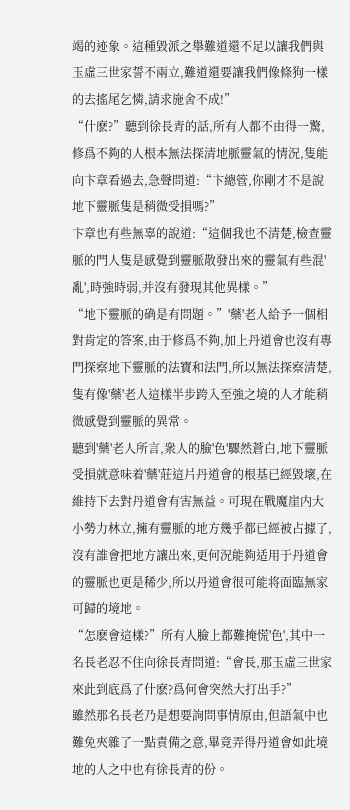竭的迹象。這種毀派之舉難道還不足以讓我們與玉虛三世家誓不兩立,難道還要讓我們像條狗一樣的去搖尾乞憐,請求施舍不成!”
“什麽?”聽到徐長青的話,所有人都不由得一驚,修爲不夠的人根本無法探清地脈靈氣的情況,隻能向卞章看過去,急聲問道:“卞總管,你剛才不是說地下靈脈隻是稍微受損嗎?”
卞章也有些無辜的說道:“這個我也不清楚,檢查靈脈的門人隻是感覺到靈脈散發出來的靈氣有些混'亂',時強時弱,并沒有發現其他異樣。”
“地下靈脈的确是有問題。”'藥'老人給予一個相對肯定的答案,由于修爲不夠,加上丹道會也沒有專門探察地下靈脈的法寶和法門,所以無法探察清楚,隻有像'藥'老人這樣半步跨入至強之境的人才能稍微感覺到靈脈的異常。
聽到'藥'老人所言,衆人的臉'色'驟然蒼白,地下靈脈受損就意味着'藥'莊這片丹道會的根基已經毀壞,在維持下去對丹道會有害無益。可現在戰魔崖内大小勢力林立,擁有靈脈的地方幾乎都已經被占據了,沒有誰會把地方讓出來,更何況能夠适用于丹道會的靈脈也更是稀少,所以丹道會很可能将面臨無家可歸的境地。
“怎麽會這樣?”所有人臉上都難掩慌'色',其中一名長老忍不住向徐長青問道:“會長,那玉虛三世家來此到底爲了什麽?爲何會突然大打出手?”
雖然那名長老乃是想要詢問事情原由,但語氣中也難免夾雜了一點責備之意,畢竟弄得丹道會如此境地的人之中也有徐長青的份。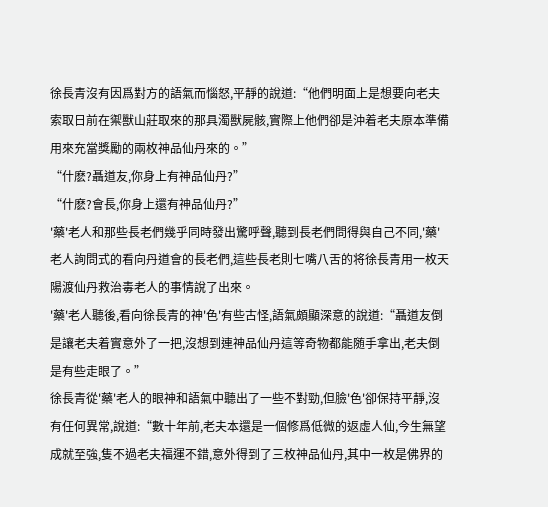徐長青沒有因爲對方的語氣而惱怒,平靜的說道:“他們明面上是想要向老夫索取日前在禦獸山莊取來的那具濁獸屍骸,實際上他們卻是沖着老夫原本準備用來充當獎勵的兩枚神品仙丹來的。”
“什麽?聶道友,你身上有神品仙丹?”
“什麽?會長,你身上還有神品仙丹?”
'藥'老人和那些長老們幾乎同時發出驚呼聲,聽到長老們問得與自己不同,'藥'老人詢問式的看向丹道會的長老們,這些長老則七嘴八舌的将徐長青用一枚天陽渡仙丹救治毒老人的事情說了出來。
'藥'老人聽後,看向徐長青的神'色'有些古怪,語氣頗顯深意的說道:“聶道友倒是讓老夫着實意外了一把,沒想到連神品仙丹這等奇物都能随手拿出,老夫倒是有些走眼了。”
徐長青從'藥'老人的眼神和語氣中聽出了一些不對勁,但臉'色'卻保持平靜,沒有任何異常,說道:“數十年前,老夫本還是一個修爲低微的返虛人仙,今生無望成就至強,隻不過老夫福運不錯,意外得到了三枚神品仙丹,其中一枚是佛界的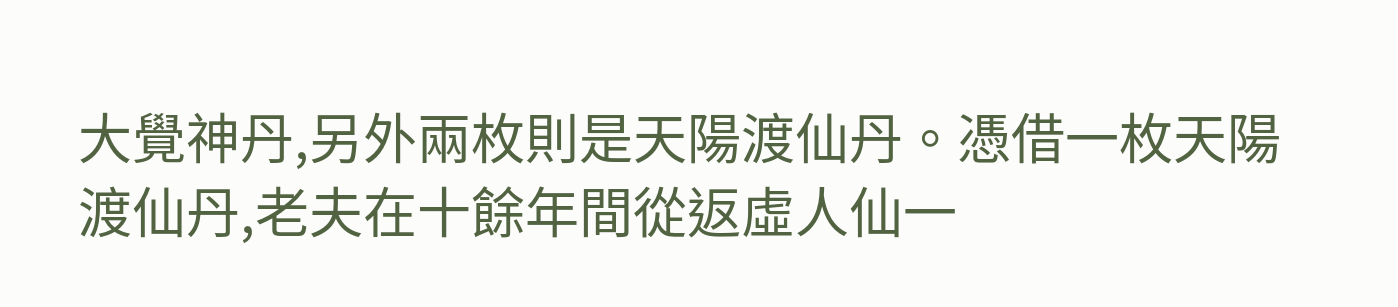大覺神丹,另外兩枚則是天陽渡仙丹。憑借一枚天陽渡仙丹,老夫在十餘年間從返虛人仙一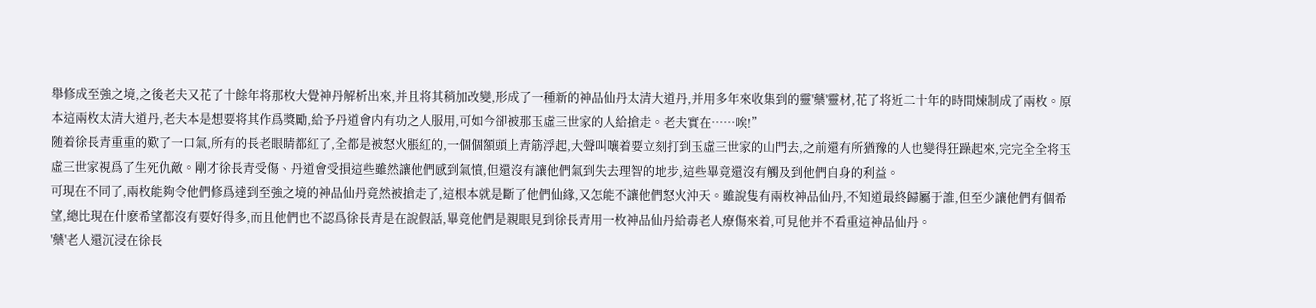舉修成至強之境,之後老夫又花了十餘年将那枚大覺神丹解析出來,并且将其稍加改變,形成了一種新的神品仙丹太清大道丹,并用多年來收集到的靈'藥'靈材,花了将近二十年的時間煉制成了兩枚。原本這兩枚太清大道丹,老夫本是想要将其作爲獎勵,給予丹道會内有功之人服用,可如今卻被那玉虛三世家的人給搶走。老夫實在……唉!”
随着徐長青重重的歎了一口氣,所有的長老眼睛都紅了,全都是被怒火脹紅的,一個個額頭上青筋浮起,大聲叫嚷着要立刻打到玉虛三世家的山門去,之前還有所猶豫的人也變得狂躁起來,完完全全将玉虛三世家視爲了生死仇敵。剛才徐長青受傷、丹道會受損這些雖然讓他們感到氣憤,但還沒有讓他們氣到失去理智的地步,這些畢竟還沒有觸及到他們自身的利益。
可現在不同了,兩枚能夠令他們修爲達到至強之境的神品仙丹竟然被搶走了,這根本就是斷了他們仙緣,又怎能不讓他們怒火沖天。雖說隻有兩枚神品仙丹,不知道最終歸屬于誰,但至少讓他們有個希望,總比現在什麽希望都沒有要好得多,而且他們也不認爲徐長青是在說假話,畢竟他們是親眼見到徐長青用一枚神品仙丹給毒老人療傷來着,可見他并不看重這神品仙丹。
'藥'老人還沉浸在徐長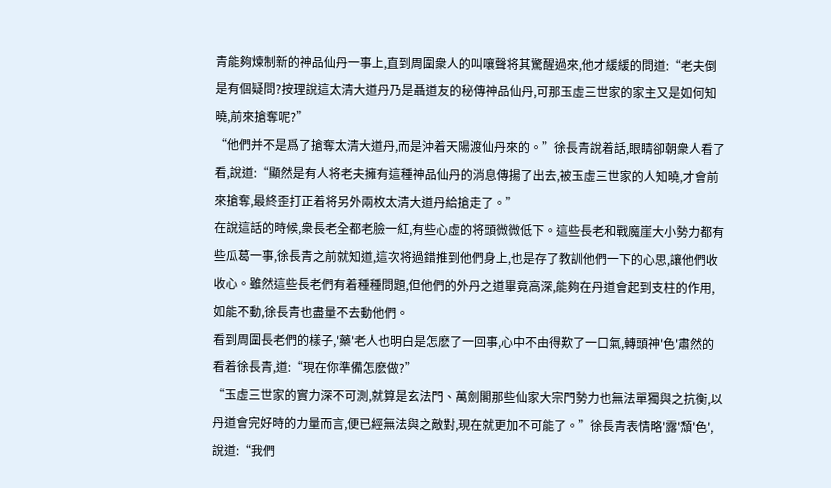青能夠煉制新的神品仙丹一事上,直到周圍衆人的叫嚷聲将其驚醒過來,他才緩緩的問道:“老夫倒是有個疑問?按理說這太清大道丹乃是聶道友的秘傳神品仙丹,可那玉虛三世家的家主又是如何知曉,前來搶奪呢?”
“他們并不是爲了搶奪太清大道丹,而是沖着天陽渡仙丹來的。”徐長青說着話,眼睛卻朝衆人看了看,說道:“顯然是有人将老夫擁有這種神品仙丹的消息傳揚了出去,被玉虛三世家的人知曉,才會前來搶奪,最終歪打正着将另外兩枚太清大道丹給搶走了。”
在說這話的時候,衆長老全都老臉一紅,有些心虛的将頭微微低下。這些長老和戰魔崖大小勢力都有些瓜葛一事,徐長青之前就知道,這次将過錯推到他們身上,也是存了教訓他們一下的心思,讓他們收收心。雖然這些長老們有着種種問題,但他們的外丹之道畢竟高深,能夠在丹道會起到支柱的作用,如能不動,徐長青也盡量不去動他們。
看到周圍長老們的樣子,'藥'老人也明白是怎麽了一回事,心中不由得歎了一口氣,轉頭神'色'肅然的看着徐長青,道:“現在你準備怎麽做?”
“玉虛三世家的實力深不可測,就算是玄法門、萬劍閣那些仙家大宗門勢力也無法單獨與之抗衡,以丹道會完好時的力量而言,便已經無法與之敵對,現在就更加不可能了。”徐長青表情略'露'頹'色',說道:“我們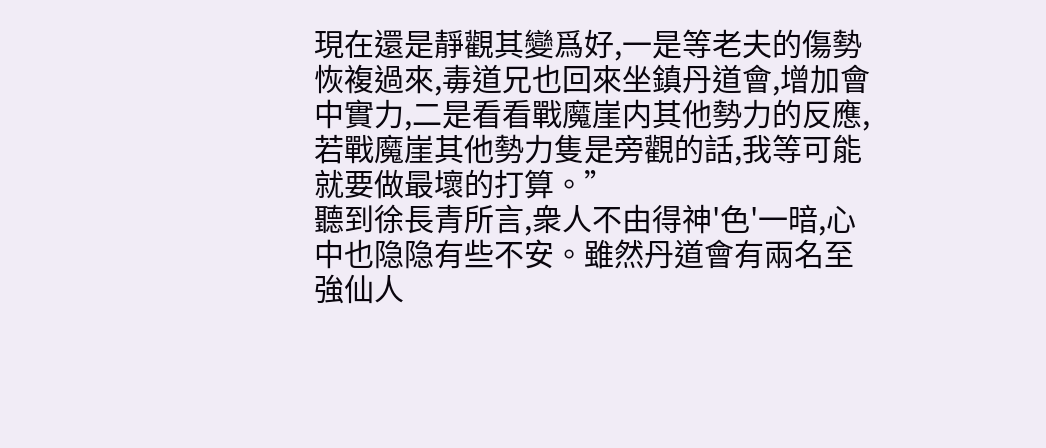現在還是靜觀其變爲好,一是等老夫的傷勢恢複過來,毒道兄也回來坐鎮丹道會,增加會中實力,二是看看戰魔崖内其他勢力的反應,若戰魔崖其他勢力隻是旁觀的話,我等可能就要做最壞的打算。”
聽到徐長青所言,衆人不由得神'色'一暗,心中也隐隐有些不安。雖然丹道會有兩名至強仙人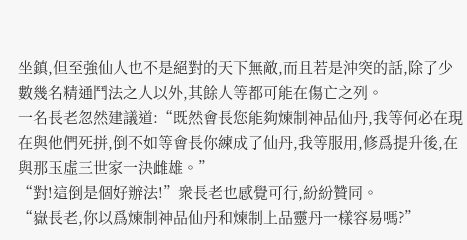坐鎮,但至強仙人也不是絕對的天下無敵,而且若是沖突的話,除了少數幾名精通鬥法之人以外,其餘人等都可能在傷亡之列。
一名長老忽然建議道:“既然會長您能夠煉制神品仙丹,我等何必在現在與他們死拼,倒不如等會長你練成了仙丹,我等服用,修爲提升後,在與那玉虛三世家一決雌雄。”
“對!這倒是個好辦法!”衆長老也感覺可行,紛紛贊同。
“嶽長老,你以爲煉制神品仙丹和煉制上品靈丹一樣容易嗎?”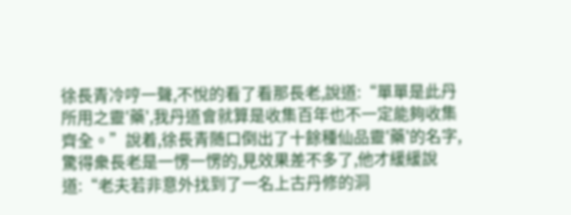徐長青冷哼一聲,不悅的看了看那長老,說道:“單單是此丹所用之靈'藥',我丹道會就算是收集百年也不一定能夠收集齊全。”說着,徐長青随口倒出了十餘種仙品靈'藥'的名字,驚得衆長老是一愣一愣的,見效果差不多了,他才緩緩說道:“老夫若非意外找到了一名上古丹修的洞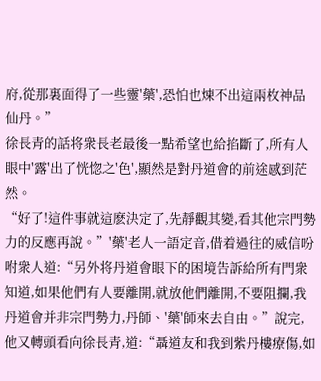府,從那裏面得了一些靈'藥',恐怕也煉不出這兩枚神品仙丹。”
徐長青的話将衆長老最後一點希望也給掐斷了,所有人眼中'露'出了恍惚之'色',顯然是對丹道會的前途感到茫然。
“好了!這件事就這麽決定了,先靜觀其變,看其他宗門勢力的反應再說。”'藥'老人一語定音,借着過往的威信吩咐衆人道:“另外将丹道會眼下的困境告訴給所有門衆知道,如果他們有人要離開,就放他們離開,不要阻攔,我丹道會并非宗門勢力,丹師、'藥'師來去自由。”說完,他又轉頭看向徐長青,道:“聶道友和我到紫丹樓療傷,如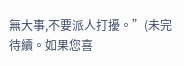無大事,不要派人打擾。”(未完待續。如果您喜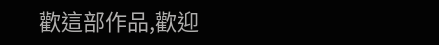歡這部作品,歡迎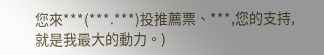您來***(***.***)投推薦票、***,您的支持,就是我最大的動力。)